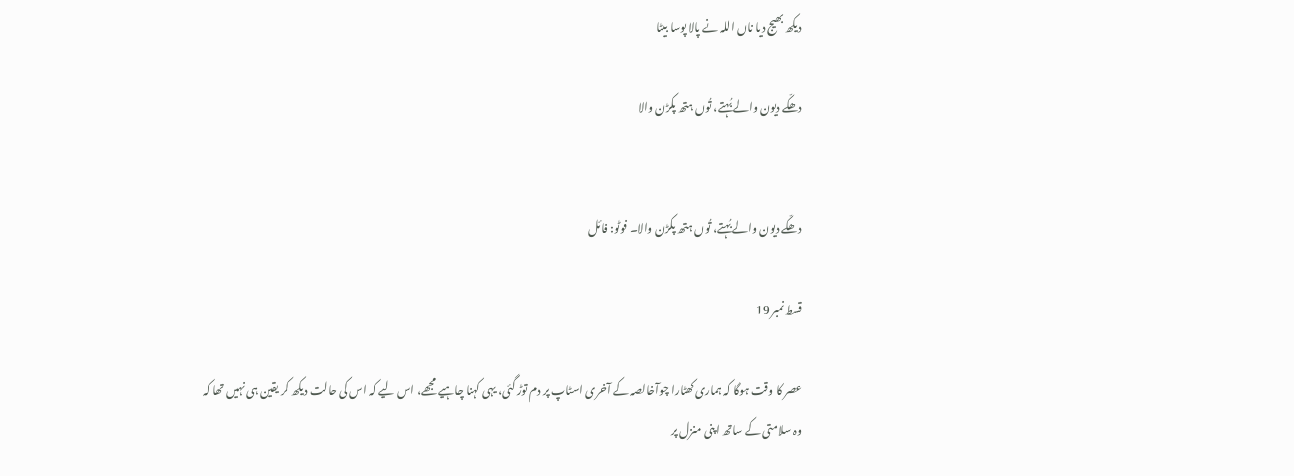دیکھ بھیج دیا ناں اللہ نے پالا پوسا بیٹا

دھکّے دیون والے بُہتے، تُوں ہتھ پکڑن والا


دھکّے دیون والے بُہتے، تُوں ہتھ پکڑن والا۔ فوٹو: فائل

قسط نمبر 19

عصر کا وقت ہوگا کہ ہماری کھٹارا چوآخالصہ کے آخری اسٹاپ پر دم توڑ گئی، یہی کہنا چاہیے مجھے، اس لیے کہ اس کی حالت دیکھ کر یقین ہی نہیں تھا کہ وہ سلامتی کے ساتھ اپنی منزل پر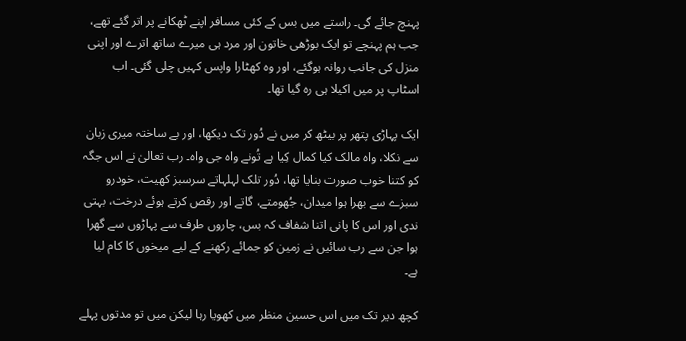پہنچ جائے گی۔ راستے میں بس کے کئی مسافر اپنے ٹھکانے پر اتر گئے تھے، جب ہم پہنچے تو ایک بوڑھی خاتون اور مرد ہی میرے ساتھ اترے اور اپنی منزل کی جانب روانہ ہوگئے، اور وہ کھٹارا واپس کہیں چلی گئی۔ اب اسٹاپ پر میں اکیلا ہی رہ گیا تھا۔

ایک پہاڑی پتھر پر بیٹھ کر میں نے دُور تک دیکھا، اور بے ساختہ میری زبان سے نکلا، واہ مالک کیا کمال کِیا ہے تُونے واہ جی واہ۔ رب تعالیٰ نے اس جگہ کو کتنا خوب صورت بنایا تھا، دُور تلک لہلہاتے سرسبز کھیت، خودرو سبزے سے بھرا ہوا میدان، جُھومتے، گاتے اور رقص کرتے ہوئے درخت، بہتی ندی اور اس کا پانی اتنا شفاف کہ بس، چاروں طرف سے پہاڑوں سے گھرا ہوا جن سے رب سائیں نے زمین کو جمائے رکھنے کے لیے میخوں کا کام لیا ہے۔

کچھ دیر تک میں اس حسین منظر میں کھویا رہا لیکن میں تو مدتوں پہلے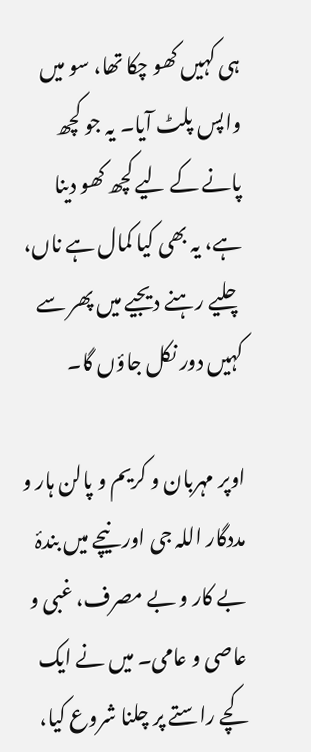ہی کہیں کھو چکا تھا، سو میں واپس پلٹ آیا۔ یہ جو کچھ پانے کے لیے کچھ کھو دینا ہے، یہ بھی کیا کمال ہے ناں، چلیے رہنے دیجیے میں پھر سے کہیں دور نکل جاؤں گا۔

اوپر مہربان و کریم و پالن ہار و مددگار اللہ جی اور نیچے میں بندۂ بے کار و بے مصرف، غبی و عاصی و عامی۔ میں نے ایک کچے راستے پر چلنا شروع کیا،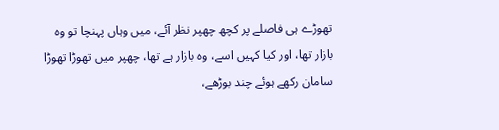تھوڑے ہی فاصلے پر کچھ چھپر نظر آئے، میں وہاں پہنچا تو وہ بازار تھا، اور کیا کہیں اسے، وہ بازار ہے تھا، چھپر میں تھوڑا تھوڑا سامان رکھے ہوئے چند بوڑھے،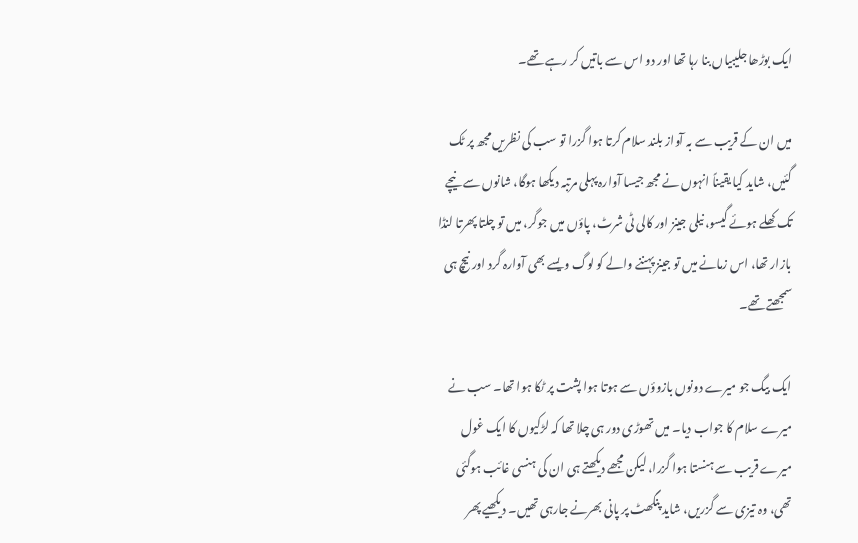ایک بوڑھا جلیبیاں بنا رہا تھا اور دو اس سے باتیں کر رہے تھے۔

میں ان کے قریب سے بہ آواز بلند سلام کرتا ہوا گزرا تو سب کی نظریں مجھ پر ٹک گئیں، شاید کیا یقیناً انہوں نے مجھ جیسا آوارہ پہلی مرتبہ دیکھا ہوگا، شانوں سے نیچے تک کھلے ہوئے گیسو، نیلی جینز اور کالی ٹی شرٹ، پاؤں میں جوگر، میں تو چلتا پھرتا لنڈا بازار تھا، اس زمانے میں تو جینز پہننے والے کو لوگ ویسے بھی آوارہ گرد اور نیچ ہی سمجھتے تھے۔

ایک بیگ جو میرے دونوں بازوؤں سے ہوتا ہوا پشت پر ٹکا ہوا تھا۔ سب نے میرے سلام کا جواب دیا۔ میں تھوڑی دور ہی چلا تھا کہ لڑکیوں کا ایک غول میرے قریب سے ہنستا ہوا گزرا، لیکن مجھے دیکھتے ہی ان کی ہنسی غائب ہوگئی تھی، وہ تیزی سے گزریں، شاید پنگھٹ پر پانی بھرنے جارہی تھیں۔ دیکھیے پھر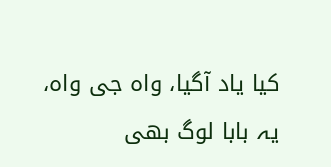کیا یاد آگیا، واہ جی واہ، یہ بابا لوگ بھی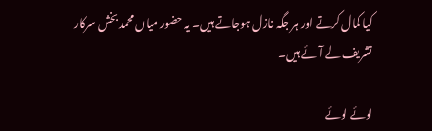کیا کمال کرتے اور ہر جگہ نازل ہوجاتے ہیں۔ یہ حضور میاں محمد بخش سرکار تشریف لے آئے ہیں۔

لوئے لوئے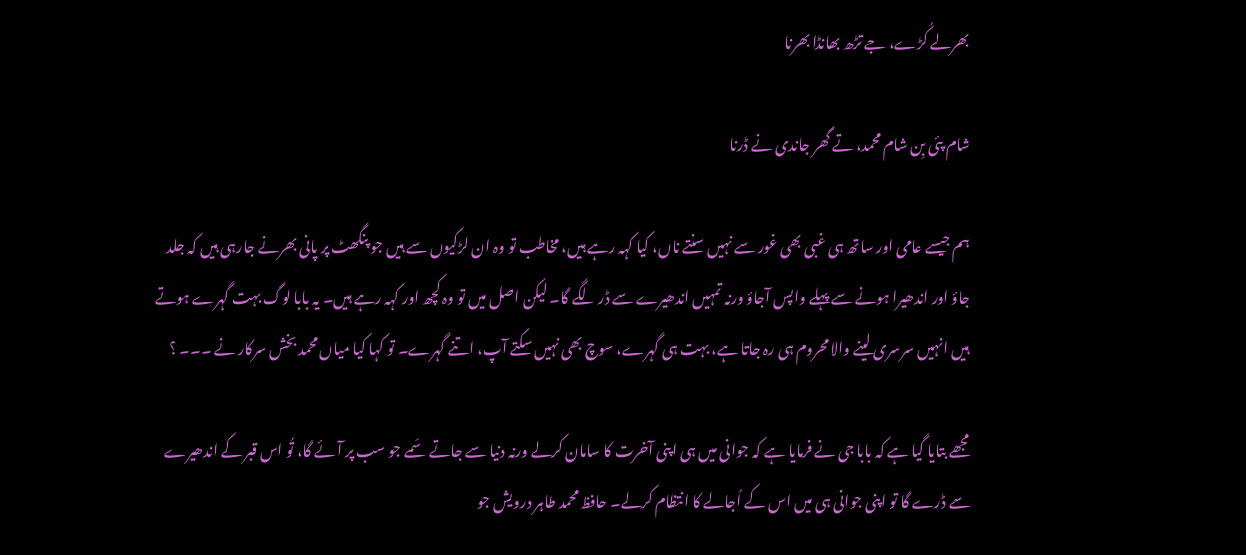بھرلے کُڑے، جے تڑھ بھانڈا بھرنا

شام پئی بِن شام محمد، تے گھر جاندی نے ڈرنا

ہم جیسے عامی اور ساتھ ہی غبی بھی غور سے نہیں سنتے ناں، کیا کہہ رہے ہیں، مخاطب تو وہ ان لڑکیوں سے ہیں جو پنگھٹ پر پانی بھرنے جارہی ہیں کہ جلد جاؤ اور اندھیرا ہونے سے پہلے واپس آجاؤ ورنہ تمہیں اندھیرے سے ڈر لگے گا۔ لیکن اصل میں تو وہ کچھ اور کہہ رہے ہیں۔ یہ بابا لوگ بہت گہرے ہوتے ہیں انہیں سرسری لینے والا محروم ہی رہ جاتا ہے، بہت ہی گہرے، سوچ بھی نہیں سکتے آپ، اتنے گہرے۔ تو کہا کیا میاں محمد بخش سرکار نے ۔۔۔ ؟

مجھے بتایا گیا ہے کہ بابا جی نے فرمایا ہے کہ جوانی میں ہی اپنی آخرت کا سامان کرلے ورنہ دنیا سے جاتے سَمے جو سب پر آئے گا، تُو اس قبر کے اندھیرے سے ڈرے گا تو اپنی جوانی ہی میں اس کے اُجالے کا انتظام کرلے۔ حافظ محمد طاہر درویش جو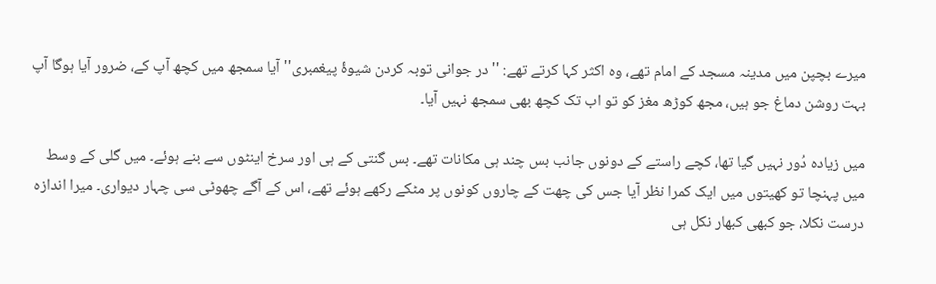میرے بچپن میں مدینہ مسجد کے امام تھے، وہ اکثر کہا کرتے تھے: ''در جوانی توبہ کردن شیوۂ پیغمبری'' آیا سمجھ میں کچھ آپ کے، ضرور آیا ہوگا آپ بہت روشن دماغ جو ہیں، مجھ کوڑھ مغز کو تو اب تک کچھ بھی سمجھ نہیں آیا۔

میں زیادہ دُور نہیں گیا تھا، کچے راستے کے دونوں جانب بس چند ہی مکانات تھے۔ بس گنتی کے ہی اور سرخ اینٹوں سے بنے ہوئے۔ میں گلی کے وسط میں پہنچا تو کھیتوں میں ایک کمرا نظر آیا جس کی چھت کے چاروں کونوں پر مٹکے رکھے ہوئے تھے، اس کے آگے چھوٹی سی چہار دیواری۔ میرا اندازہ درست نکلا، جو کبھی کبھار نکل ہی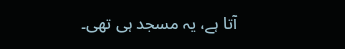آتا ہے، یہ مسجد ہی تھی۔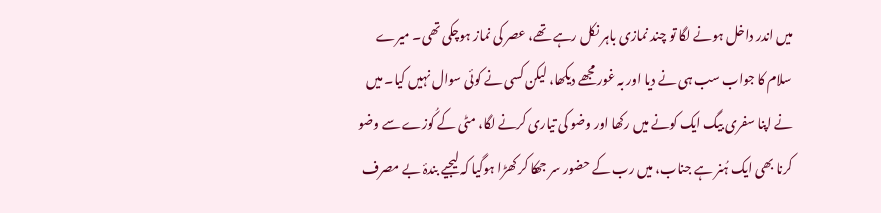میں اندر داخل ہونے لگا تو چند نمازی باہر نکل رہے تھے، عصر کی نماز ہوچکی تھی۔ میرے سلام کا جواب سب ہی نے دیا اور بہ غور مجھے دیکھا، لیکن کسی نے کوئی سوال نہیں کیا۔ میں نے اپنا سفری بیگ ایک کونے میں رکھا اور وضو کی تیاری کرنے لگا، مٹی کے کُوزے سے وضو کرنا بھی ایک ہُنر ہے جناب، میں رب کے حضور سر جھکا کر کھڑا ہوگیا کہ لیجیے بندۂ بے مصرف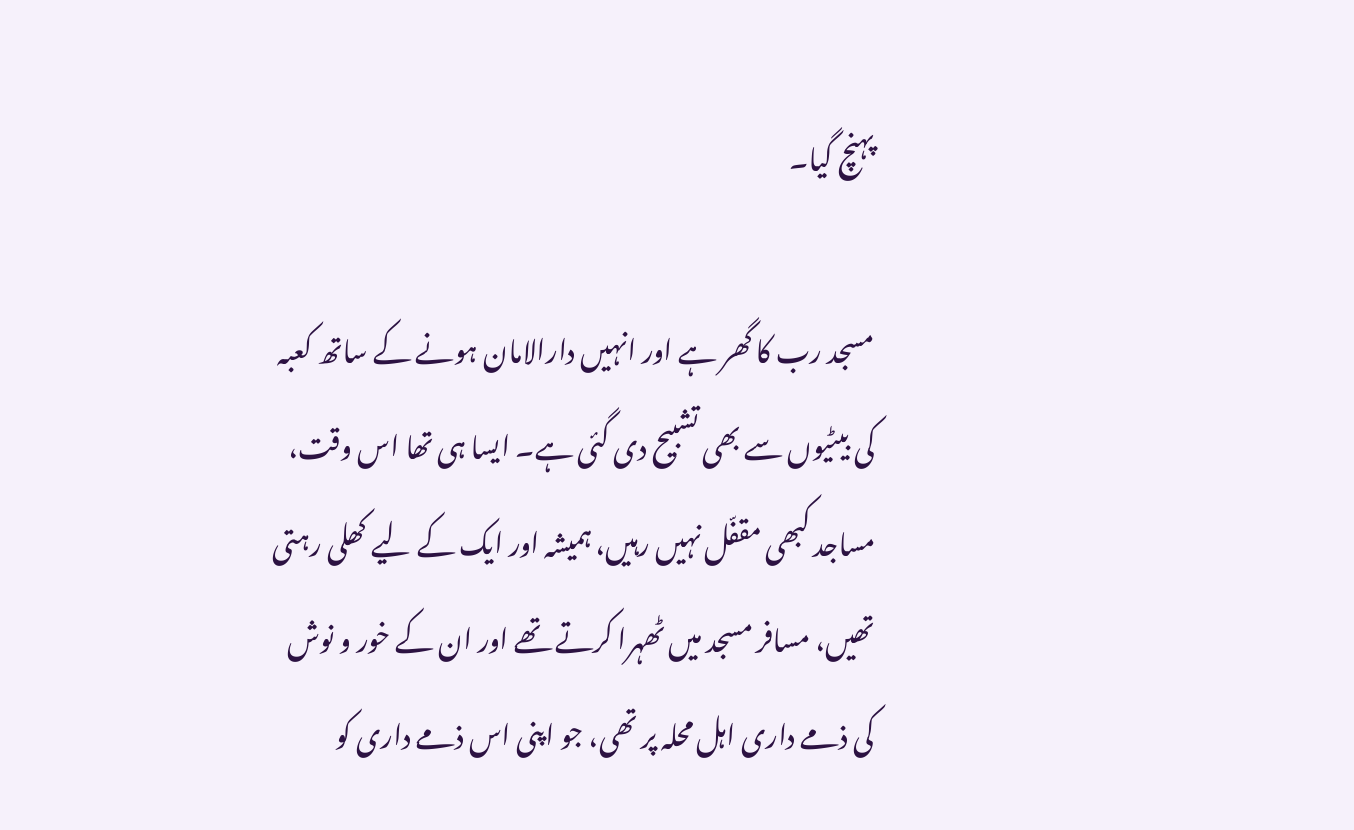پہنچ گیا۔

مسجد رب کا گھر ہے اور انہیں دارالامان ہونے کے ساتھ کعبہ کی بیٹیوں سے بھی تشبیح دی گئی ہے۔ ایسا ہی تھا اس وقت، مساجد کبھی مقفّل نہیں رہیں، ہمیشہ اور ایک کے لیے کھلی رہتی تھیں، مسافر مسجد میں ٹھہرا کرتے تھے اور ان کے خور و نوش کی ذمے داری اہل محلہ پر تھی، جو اپنی اس ذمے داری کو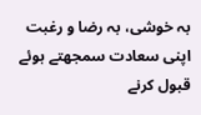بہ خوشی، بہ رضا و رغبت اپنی سعادت سمجھتے ہوئے قبول کرنے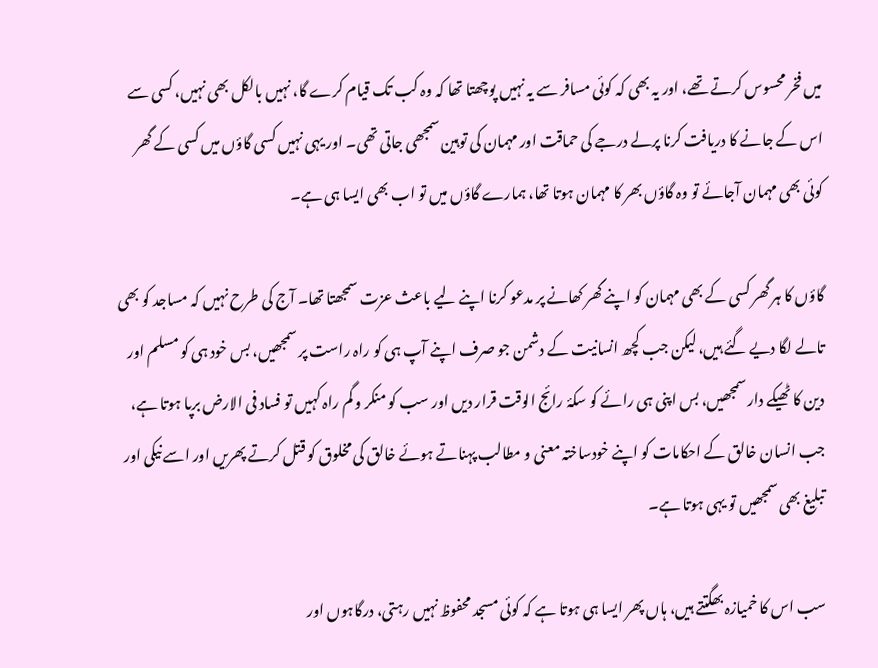میں فخر محسوس کرتے تھے، اور یہ بھی کہ کوئی مسافر سے یہ نہیں پوچھتا تھا کہ وہ کب تک قیام کرے گا، نہیں بالکل بھی نہیں، کسی سے اس کے جانے کا دریافت کرنا پرلے درجے کی حماقت اور مہمان کی توہین سمجھی جاتی تھی۔ اور یہی نہیں کسی گاؤں میں کسی کے گھر کوئی بھی مہمان آجائے تو وہ گاؤں بھر کا مہمان ہوتا تھا، ہمارے گاؤں میں تو اب بھی ایسا ہی ہے۔

گاؤں کا ہر گھر کسی کے بھی مہمان کو اپنے گھر کھانے پر مدعو کرنا اپنے لیے باعث عزت سمجھتا تھا۔ آج کی طرح نہیں کہ مساجد کو بھی تالے لگا دیے گئے ہیں، لیکن جب کچھ انسانیت کے دشمن جو صرف اپنے آپ ہی کو راہ راست پر سمجھیں، بس خود ہی کو مسلم اور دین کا ٹھیکے دار سمجھیں، بس اپنی ہی رائے کو سکۂ رائج الوقت قرار دیں اور سب کو منکر و گم راہ کہیں تو فساد فی الارض برپا ہوتا ہے، جب انسان خالق کے احکامات کو اپنے خودساختہ معنی و مطالب پہناتے ہوئے خالق کی مخلوق کو قتل کرتے پھریں اور اسے نیکی اور تبلیغ بھی سمجھیں تو یہی ہوتا ہے۔

سب اس کا خمیازہ بھگتتے ہیں، ہاں پھر ایسا ہی ہوتا ہے کہ کوئی مسجد محفوظ نہیں رہتی، درگاہوں اور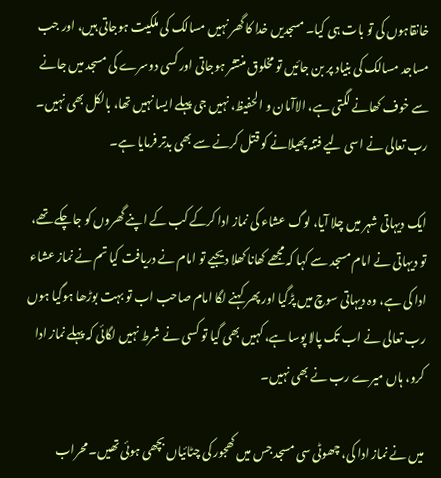خانقاہوں کی تو بات ہی کیا۔ مسجدیں خدا کا گھر نہیں مسالک کی ملکیت ہوجاتی ہیں، اور جب مساجد مسالک کی بنیاد پر بن جائیں تو مخلوق منتشر ہوجاتی اور کسی دوسرے کی مسجد میں جانے سے خوف کھانے لگتی ہے، الاآمان و الحفیظ، نہیں جی پہلے ایسا نہیں تھا، بالکل بھی نہیں۔ رب تعالی نے اسی لیے فتنہ پھیلانے کو قتل کرنے سے بھی بدتر فرمایا ہے۔

ایک دیہاتی شہر میں چلا آیا، لوگ عشاء کی نماز ادا کرکے کب کے اپنے گھروں کو جاچکے تھے، تو دیہاتی نے امام مسجد سے کہا کہ مجھے کھانا کھلا دیجیے تو امام نے دریافت کیا تم نے نماز عشاء ادا کی ہے، وہ دیہاتی سوچ میں پڑگیا اور پھر کہنے لگا امام صاحب اب تو بہت بوڑھا ہوگیا ہوں رب تعالی نے اب تک پالا پوسا ہے، کہیں بھی گیا تو کسی نے شرط نہیں لگائی کہ پہلے نماز ادا کرو، ہاں میرے رب نے بھی نہیں۔

میں نے نماز ادا کی، چھوٹی سی مسجد جس میں کھجور کی چٹائیاں بچھی ہوئی تھیں۔ محراب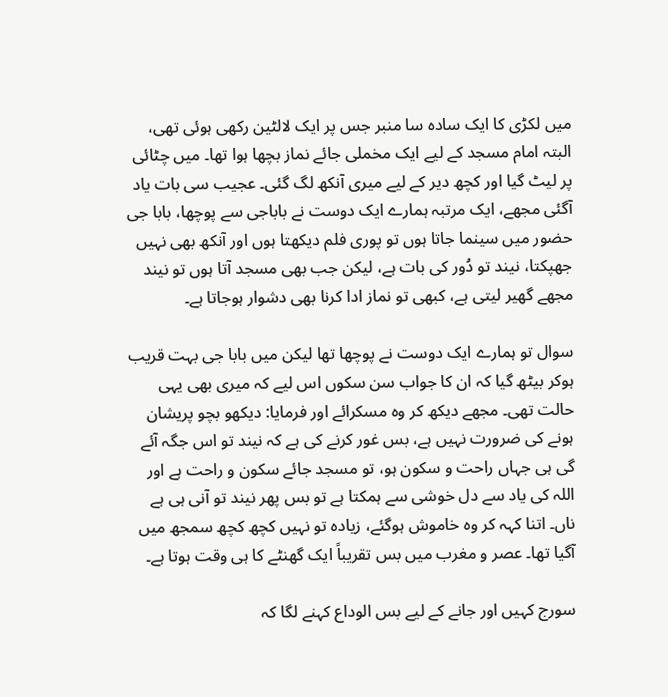میں لکڑی کا ایک سادہ سا منبر جس پر ایک لالٹین رکھی ہوئی تھی، البتہ امام مسجد کے لیے ایک مخملی جائے نماز بچھا ہوا تھا۔ میں چٹائی پر لیٹ گیا اور کچھ دیر کے لیے میری آنکھ لگ گئی۔ عجیب سی بات یاد آگئی مجھے، ایک مرتبہ ہمارے ایک دوست نے باباجی سے پوچھا، بابا جی حضور میں سینما جاتا ہوں تو پوری فلم دیکھتا ہوں اور آنکھ بھی نہیں جھپکتا، نیند تو دُور کی بات ہے، لیکن جب بھی مسجد آتا ہوں تو نیند مجھے گھیر لیتی ہے، کبھی تو نماز ادا کرنا بھی دشوار ہوجاتا ہے۔

سوال تو ہمارے ایک دوست نے پوچھا تھا لیکن میں بابا جی بہت قریب ہوکر بیٹھ گیا کہ ان کا جواب سن سکوں اس لیے کہ میری بھی یہی حالت تھی۔ مجھے دیکھ کر وہ مسکرائے اور فرمایا: دیکھو بچو پریشان ہونے کی ضرورت نہیں ہے، بس غور کرنے کی ہے کہ نیند تو اس جگہ آئے گی ہی جہاں راحت و سکون ہو، تو مسجد جائے سکون و راحت ہے اور اللہ کی یاد سے دل خوشی سے ہمکتا ہے تو بس پھر نیند تو آنی ہی ہے ناں۔ اتنا کہہ کر وہ خاموش ہوگئے، زیادہ تو نہیں کچھ کچھ سمجھ میں آگیا تھا۔ عصر و مغرب میں بس تقریباً ایک گھنٹے کا ہی وقت ہوتا ہے۔

سورج کہیں اور جانے کے لیے بس الوداع کہنے لگا کہ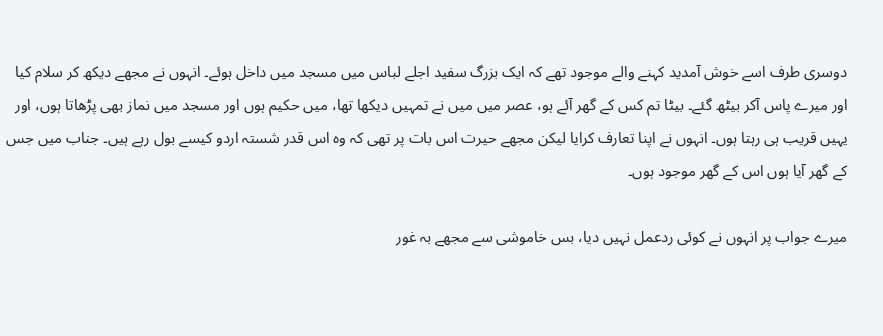دوسری طرف اسے خوش آمدید کہنے والے موجود تھے کہ ایک بزرگ سفید اجلے لباس میں مسجد میں داخل ہوئے۔ انہوں نے مجھے دیکھ کر سلام کیا اور میرے پاس آکر بیٹھ گئے۔ بیٹا تم کس کے گھر آئے ہو، عصر میں میں نے تمہیں دیکھا تھا، میں حکیم ہوں اور مسجد میں نماز بھی پڑھاتا ہوں، اور یہیں قریب ہی رہتا ہوں۔ انہوں نے اپنا تعارف کرایا لیکن مجھے حیرت اس بات پر تھی کہ وہ اس قدر شستہ اردو کیسے بول رہے ہیں۔ جناب میں جس کے گھر آیا ہوں اس کے گھر موجود ہوں۔

میرے جواب پر انہوں نے کوئی ردعمل نہیں دیا، بس خاموشی سے مجھے بہ غور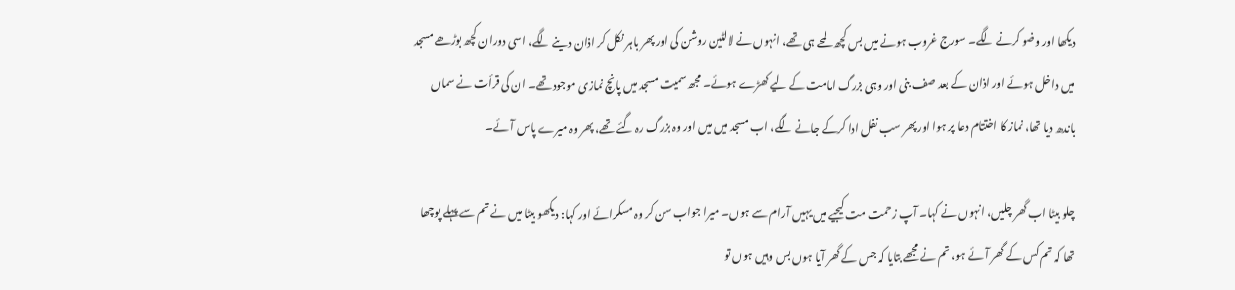دیکھا اور وضو کرنے لگے۔ سورج غروب ہونے میں بس کچھ لمحے ہی تھے، انہوں نے لالٹین روشن کی اور پھر باہر نکل کر اذان دینے لگے، اسی دوران کچھ بوڑھے مسجد میں داخل ہوئے اور اذان کے بعد صف بنی اور وہی بزرگ امامت کے لیے کھڑے ہوئے۔ مجھ سمیت مسجد میں پانچ نمازی موجود تھے۔ ان کی قرأت نے سماں باندھ دیا تھا، نماز کا اختتام دعا پر ہوا اور پھر سب نفل ادا کرکے جانے لگے، اب مسجد میں میں اور وہ بزرگ رہ گئے تھے، پھر وہ میرے پاس آئے۔

چلو بیٹا اب گھر چلیں، انہوں نے کہا۔ آپ زحمت مت کیجیے میں یہیں آرام سے ہوں۔ میرا جواب سن کر وہ مسکرائے اور کہا: دیکھو بیٹا میں نے تم سے پہلے پوچھا تھا کہ تم کس کے گھر آئے ہو، تم نے مجھے بتایا کہ جس کے گھر آیا ہوں بس وہیں ہوں تو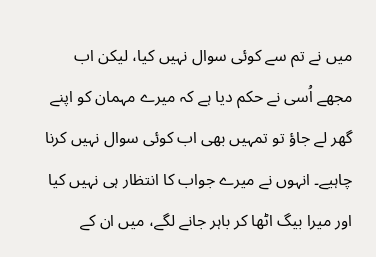میں نے تم سے کوئی سوال نہیں کیا، لیکن اب مجھے اُسی نے حکم دیا ہے کہ میرے مہمان کو اپنے گھر لے جاؤ تو تمہیں بھی اب کوئی سوال نہیں کرنا چاہیے۔ انہوں نے میرے جواب کا انتظار ہی نہیں کیا اور میرا بیگ اٹھا کر باہر جانے لگے، میں ان کے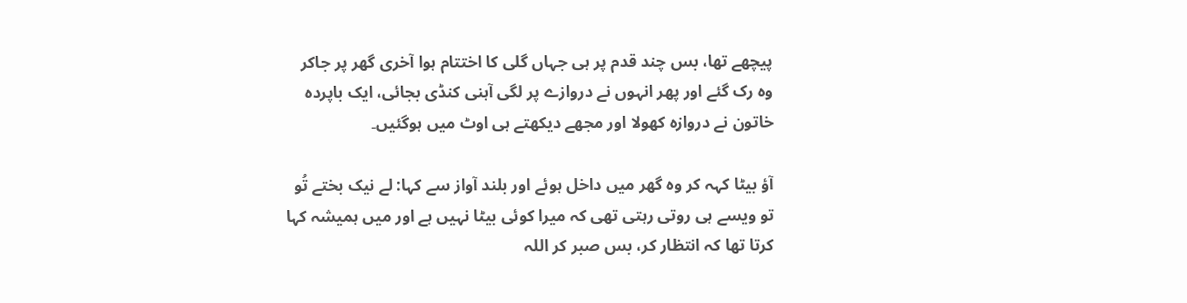پیچھے تھا، بس چند قدم پر ہی جہاں گلی کا اختتام ہوا آخری گھر پر جاکر وہ رک گئے اور پھر انہوں نے دروازے پر لگی آہنی کنڈی بجائی، ایک باپردہ خاتون نے دروازہ کھولا اور مجھے دیکھتے ہی اوٹ میں ہوگئیں۔

آؤ بیٹا کہہ کر وہ گھر میں داخل ہوئے اور بلند آواز سے کہا: لے نیک بختے تُو تو ویسے ہی روتی رہتی تھی کہ میرا کوئی بیٹا نہیں ہے اور میں ہمیشہ کہا کرتا تھا کہ انتظار کر، بس صبر کر اللہ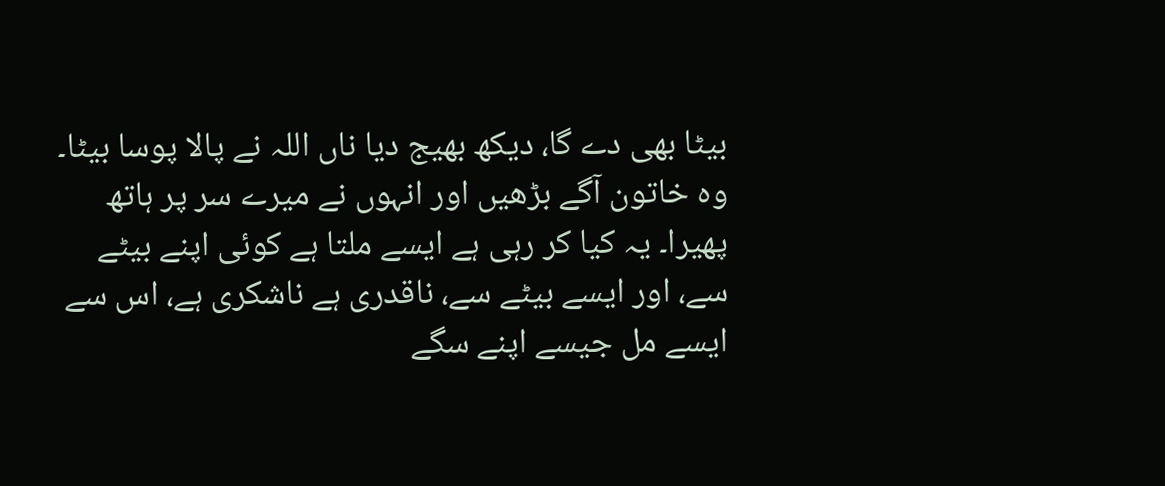بیٹا بھی دے گا، دیکھ بھیج دیا ناں اللہ نے پالا پوسا بیٹا۔ وہ خاتون آگے بڑھیں اور انہوں نے میرے سر پر ہاتھ پھیرا۔ یہ کیا کر رہی ہے ایسے ملتا ہے کوئی اپنے بیٹے سے، اور ایسے بیٹے سے، ناقدری ہے ناشکری ہے، اس سے ایسے مل جیسے اپنے سگے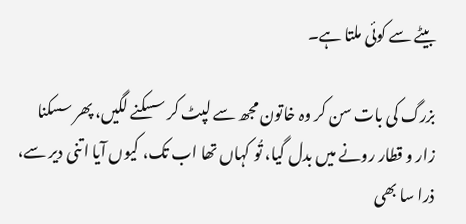بیٹے سے کوئی ملتا ہے۔

بزرگ کی بات سن کر وہ خاتون مجھ سے لپٹ کر سسکنے لگیں، پھر سسکنا زار و قطار رونے میں بدل گیا، تُو کہاں تھا اب تک، کیوں آیا اتنی دیر سے، ذرا سا بھی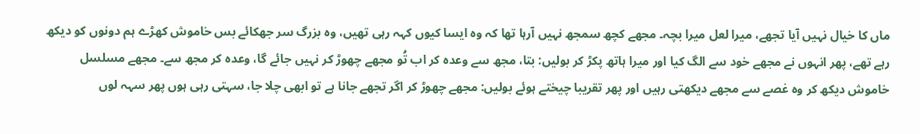ماں کا خیال نہیں آیا تجھے، میرا لعل میرا بچہ۔ مجھے کچھ سمجھ نہیں آرہا تھا کہ وہ ایسا کیوں کہہ رہی تھیں، وہ بزرگ سر جھکائے بس خاموش کھڑے ہم دونوں کو دیکھ رہے تھے، پھر انہوں نے مجھے خود سے الگ کیا اور میرا ہاتھ پکڑ کر بولیں: بتا، مجھ سے وعدہ کر اب تُو مجھے چھوڑ کر نہیں جائے گا، وعدہ کر مجھ سے۔ مجھے مسلسل خاموش دیکھ کر وہ غصے سے مجھے دیکھتی رہیں اور پھر تقریبا چیختے ہوئے بولیں: مجھے چھوڑ کر اگر تجھے جانا ہے تو ابھی چلا جا، سہتی رہی ہوں پھر سہہ لوں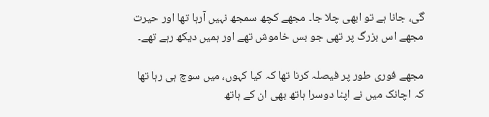گی، جانا ہے تو ابھی چلا جا۔ مجھے کچھ سمجھ نہیں آرہا تھا اور حیرت مجھے اس بزرگ پر تھی جو بس خاموش تھے اور ہمیں دیکھ رہے تھے۔

مجھے فوری طور پر فیصلہ کرنا تھا کہ کیا کہوں، میں سوچ ہی رہا تھا کہ اچانک میں نے اپنا دوسرا ہاتھ بھی ان کے ہاتھ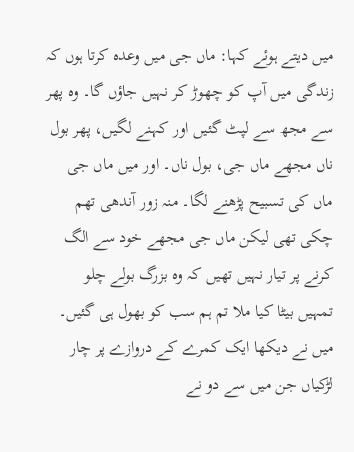میں دیتے ہوئے کہا: ماں جی میں وعدہ کرتا ہوں کہ زندگی میں آپ کو چھوڑ کر نہیں جاؤں گا۔ وہ پھر سے مجھ سے لپٹ گئیں اور کہنے لگیں، پھر بول ناں مجھے ماں جی، بول ناں۔ اور میں ماں جی ماں کی تسبیح پڑھنے لگا۔ منہ زور آندھی تھم چکی تھی لیکن ماں جی مجھے خود سے الگ کرنے پر تیار نہیں تھیں کہ وہ بزرگ بولے چلو تمہیں بیٹا کیا ملا تم ہم سب کو بھول ہی گئیں۔ میں نے دیکھا ایک کمرے کے دروازے پر چار لڑکیاں جن میں سے دو نے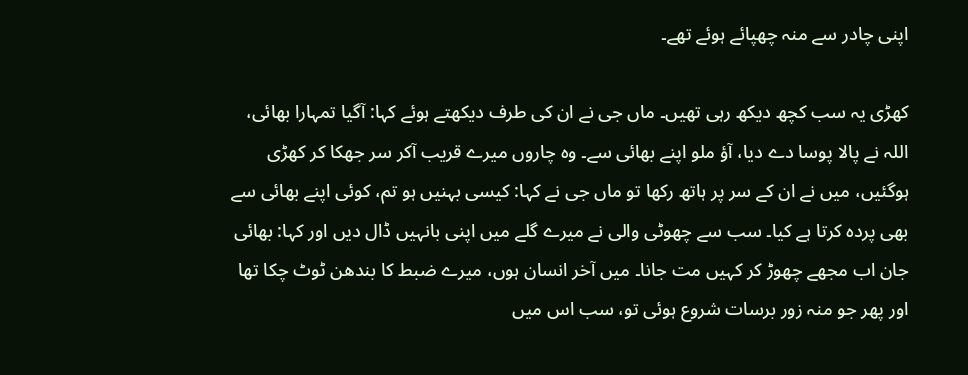اپنی چادر سے منہ چھپائے ہوئے تھے۔

کھڑی یہ سب کچھ دیکھ رہی تھیں۔ ماں جی نے ان کی طرف دیکھتے ہوئے کہا: آگیا تمہارا بھائی، اللہ نے پالا پوسا دے دیا، آؤ ملو اپنے بھائی سے۔ وہ چاروں میرے قریب آکر سر جھکا کر کھڑی ہوگئیں، میں نے ان کے سر پر ہاتھ رکھا تو ماں جی نے کہا: کیسی بہنیں ہو تم، کوئی اپنے بھائی سے بھی پردہ کرتا ہے کیا۔ سب سے چھوٹی والی نے میرے گلے میں اپنی بانہیں ڈال دیں اور کہا: بھائی جان اب مجھے چھوڑ کر کہیں مت جانا۔ میں آخر انسان ہوں، میرے ضبط کا بندھن ٹوٹ چکا تھا اور پھر جو منہ زور برسات شروع ہوئی تو، سب اس میں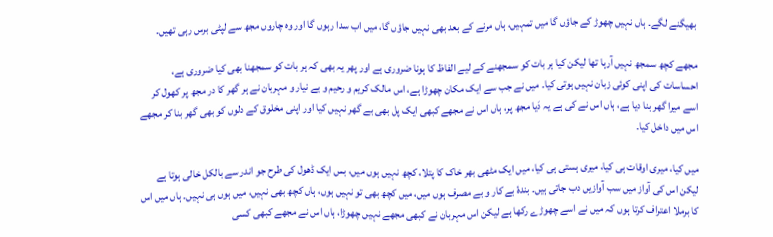بھیگنے لگے۔ ہاں نہیں چھوڑ کے جاؤں گا میں تمہیں، ہاں مرنے کے بعد بھی نہیں جاؤں گا، میں اب سدا رہوں گا اور وہ چاروں مجھ سے لپٹی برس رہی تھیں۔

مجھے کچھ سمجھ نہیں آرہا تھا لیکن کیا ہر بات کو سمجھنے کے لیے الفاظ کا ہونا ضروری ہے اور پھر یہ بھی کہ ہر بات کو سمجھنا بھی کیا ضروری ہے، احساسات کی اپنی کوئی زبان نہیں ہوتی کیا۔ میں نے جب سے ایک مکان چھوڑا ہے، اس مالک کریم و رحیم و بے نیار و مہربان نے ہر گھر کا در مجھ پر کھول کر اسے میرا گھر بنا دیا ہے، ہاں اس نے کی ہے یہ دَیا مجھ پر، ہاں اس نے مجھے کبھی ایک پل بھی بے گھر نہیں کیا اور اپنی مخلوق کے دلوں کو بھی گھر بنا کر مجھے اس میں داخل کیا۔

میں کیا، میری اوقات ہی کیا، میری ہستی ہی کیا، میں ایک مٹھی بھر خاک کا پتلا، کچھ نہیں ہوں میں، بس ایک ڈھول کی طرح جو اندر سے بالکل خالی ہوتا ہے لیکن اس کی آواز میں سب آوازیں دب جاتی ہیں۔ بندۂ بے کار و بے مصرف ہوں میں، میں کچھ بھی تو نہیں ہوں، ہاں کچھ بھی نہیں، میں ہوں ہی نہیں۔ ہاں میں اس کا برملا اعتراف کرتا ہوں کہ میں نے اسے چھوڑے رکھا ہے لیکن اس مہربان نے کبھی مجھے نہیں چھوڑا، ہاں اس نے مجھے کبھی کسی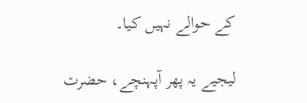کے حوالے نہیں کیا۔

لیجیے یہ پھر آپہنچے، حضرت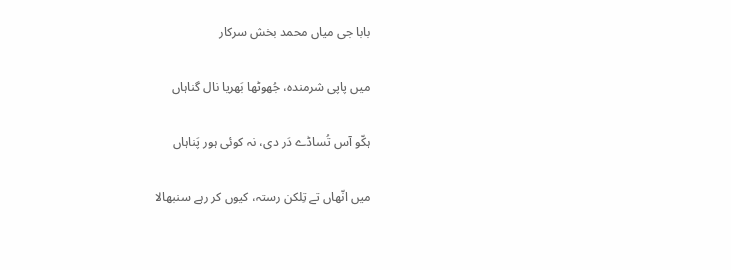بابا جی میاں محمد بخش سرکار

میں پاپی شرمندہ، جُھوٹھا بَھریا نال گناہاں

ہکّو آس تُساڈے دَر دی، نہ کوئی ہور پَناہاں

میں انّھاں تے تِلکن رستہ، کیوں کر رہے سنبھالا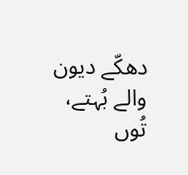دھکّے دیون والے بُہتے، تُوں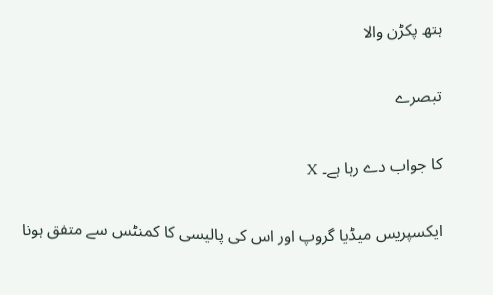ہتھ پکڑن والا

تبصرے

کا جواب دے رہا ہے۔ X

ایکسپریس میڈیا گروپ اور اس کی پالیسی کا کمنٹس سے متفق ہونا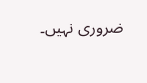ضروری نہیں۔